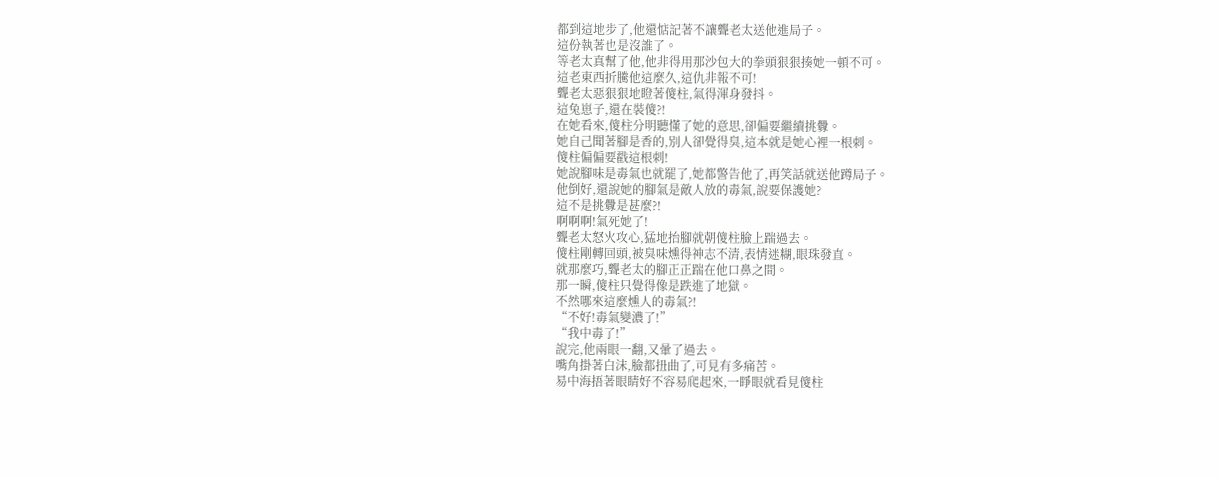都到這地步了,他還惦記著不讓聾老太送他進局子。
這份執著也是沒誰了。
等老太真幫了他,他非得用那沙包大的拳頭狠狠揍她一頓不可。
這老東西折騰他這麼久,這仇非報不可!
聾老太惡狠狠地瞪著傻柱,氣得渾身發抖。
這兔崽子,還在裝傻?!
在她看來,傻柱分明聽懂了她的意思,卻偏要繼續挑釁。
她自己聞著腳是香的,別人卻覺得臭,這本就是她心裡一根刺。
傻柱偏偏要戳這根刺!
她說腳味是毒氣也就罷了,她都警告他了,再笑話就送他蹲局子。
他倒好,還說她的腳氣是敵人放的毒氣,說要保護她?
這不是挑釁是甚麼?!
啊啊啊!氣死她了!
聾老太怒火攻心,猛地抬腳就朝傻柱臉上踹過去。
傻柱剛轉回頭,被臭味燻得神志不清,表情迷糊,眼珠發直。
就那麼巧,聾老太的腳正正踹在他口鼻之間。
那一瞬,傻柱只覺得像是跌進了地獄。
不然哪來這麼燻人的毒氣?!
“不好!毒氣變濃了!”
“我中毒了!”
說完,他兩眼一翻,又暈了過去。
嘴角掛著白沫,臉都扭曲了,可見有多痛苦。
易中海捂著眼睛好不容易爬起來,一睜眼就看見傻柱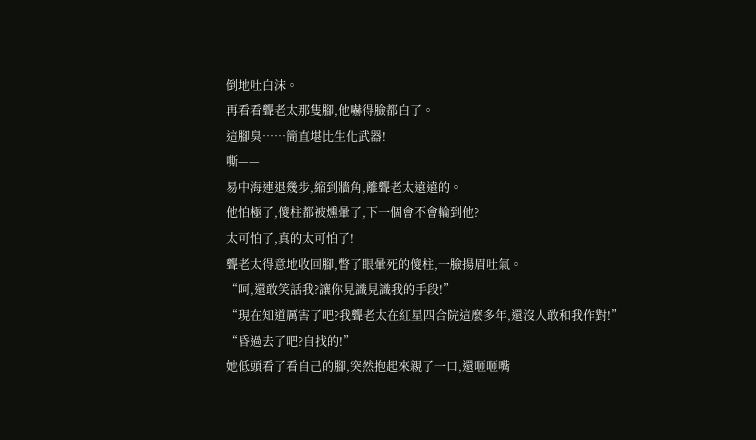倒地吐白沫。
再看看聾老太那隻腳,他嚇得臉都白了。
這腳臭……簡直堪比生化武器!
嘶——
易中海連退幾步,縮到牆角,離聾老太遠遠的。
他怕極了,傻柱都被燻暈了,下一個會不會輪到他?
太可怕了,真的太可怕了!
聾老太得意地收回腳,瞥了眼暈死的傻柱,一臉揚眉吐氣。
“呵,還敢笑話我?讓你見識見識我的手段!”
“現在知道厲害了吧?我聾老太在紅星四合院這麼多年,還沒人敢和我作對!”
“昏過去了吧?自找的!”
她低頭看了看自己的腳,突然抱起來親了一口,還咂咂嘴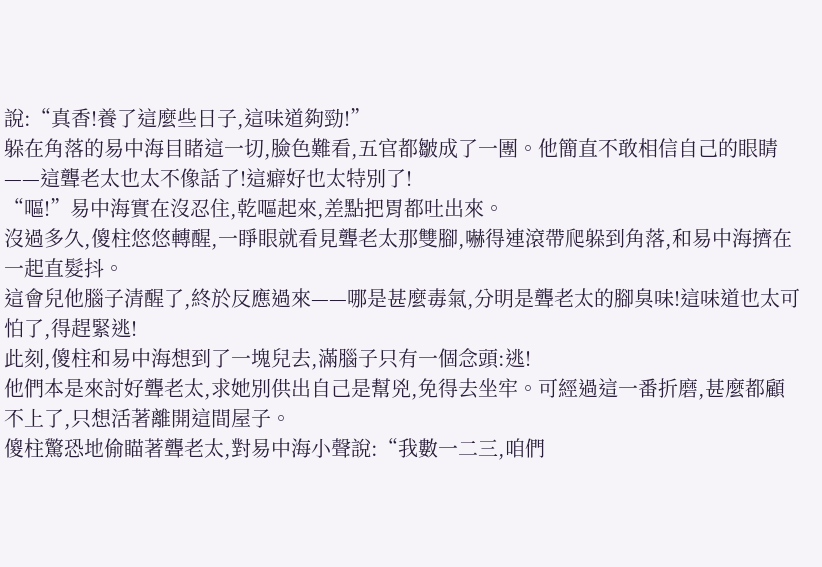說:“真香!養了這麼些日子,這味道夠勁!”
躲在角落的易中海目睹這一切,臉色難看,五官都皺成了一團。他簡直不敢相信自己的眼睛——這聾老太也太不像話了!這癖好也太特別了!
“嘔!”易中海實在沒忍住,乾嘔起來,差點把胃都吐出來。
沒過多久,傻柱悠悠轉醒,一睜眼就看見聾老太那雙腳,嚇得連滾帶爬躲到角落,和易中海擠在一起直髮抖。
這會兒他腦子清醒了,終於反應過來——哪是甚麼毒氣,分明是聾老太的腳臭味!這味道也太可怕了,得趕緊逃!
此刻,傻柱和易中海想到了一塊兒去,滿腦子只有一個念頭:逃!
他們本是來討好聾老太,求她別供出自己是幫兇,免得去坐牢。可經過這一番折磨,甚麼都顧不上了,只想活著離開這間屋子。
傻柱驚恐地偷瞄著聾老太,對易中海小聲說:“我數一二三,咱們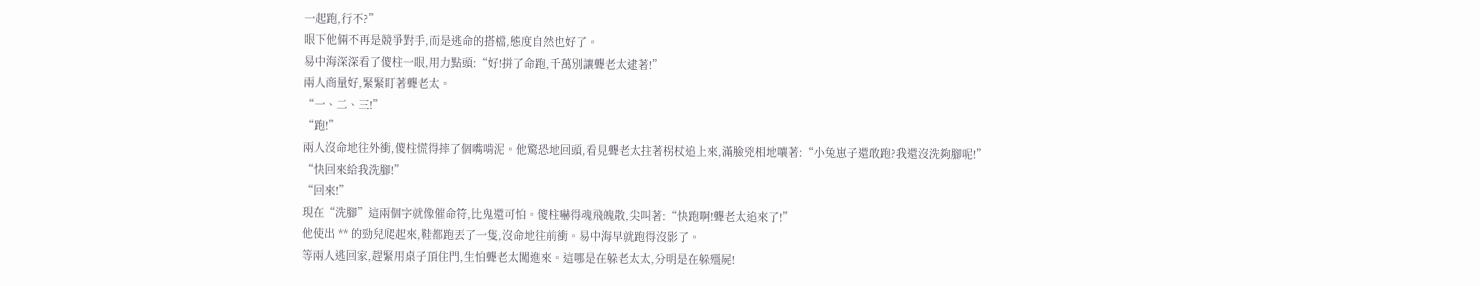一起跑,行不?”
眼下他倆不再是競爭對手,而是逃命的搭檔,態度自然也好了。
易中海深深看了傻柱一眼,用力點頭:“好!拼了命跑,千萬別讓聾老太逮著!”
兩人商量好,緊緊盯著聾老太。
“一、二、三!”
“跑!”
兩人沒命地往外衝,傻柱慌得摔了個嘴啃泥。他驚恐地回頭,看見聾老太拄著柺杖追上來,滿臉兇相地嚷著:“小兔崽子還敢跑?我還沒洗夠腳呢!”
“快回來給我洗腳!”
“回來!”
現在“洗腳”這兩個字就像催命符,比鬼還可怕。傻柱嚇得魂飛魄散,尖叫著:“快跑啊!聾老太追來了!”
他使出 ** 的勁兒爬起來,鞋都跑丟了一隻,沒命地往前衝。易中海早就跑得沒影了。
等兩人逃回家,趕緊用桌子頂住門,生怕聾老太闖進來。這哪是在躲老太太,分明是在躲殭屍!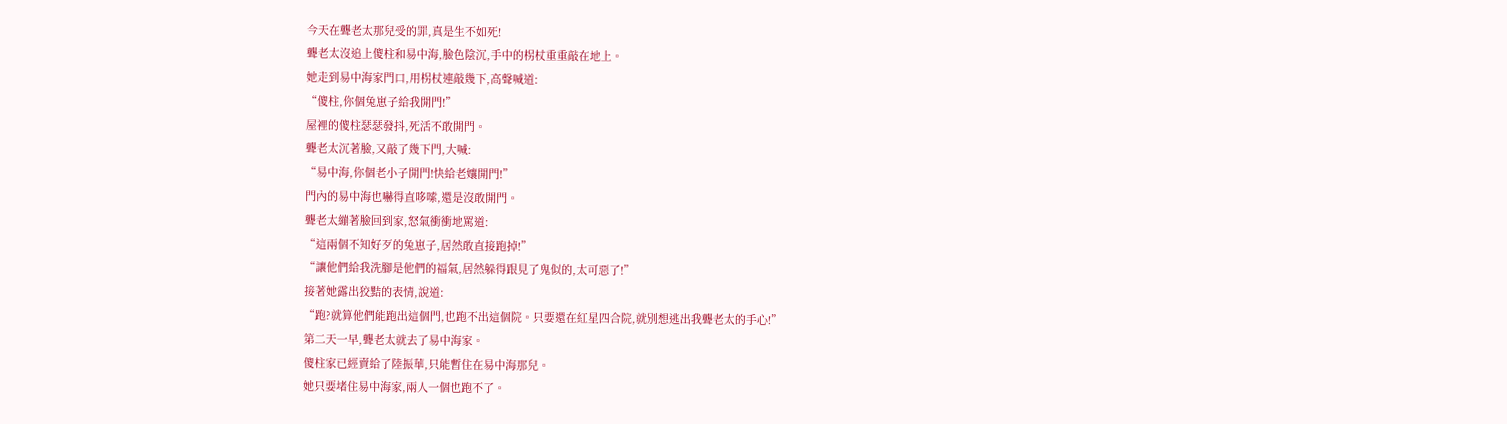今天在聾老太那兒受的罪,真是生不如死!
聾老太沒追上傻柱和易中海,臉色陰沉,手中的柺杖重重敲在地上。
她走到易中海家門口,用柺杖連敲幾下,高聲喊道:
“傻柱,你個兔崽子給我開門!”
屋裡的傻柱瑟瑟發抖,死活不敢開門。
聾老太沉著臉,又敲了幾下門,大喊:
“易中海,你個老小子開門!快給老孃開門!”
門內的易中海也嚇得直哆嗦,還是沒敢開門。
聾老太繃著臉回到家,怒氣衝衝地罵道:
“這兩個不知好歹的兔崽子,居然敢直接跑掉!”
“讓他們給我洗腳是他們的福氣,居然躲得跟見了鬼似的,太可惡了!”
接著她露出狡黠的表情,說道:
“跑?就算他們能跑出這個門,也跑不出這個院。只要還在紅星四合院,就別想逃出我聾老太的手心!”
第二天一早,聾老太就去了易中海家。
傻柱家已經賣給了陸振華,只能暫住在易中海那兒。
她只要堵住易中海家,兩人一個也跑不了。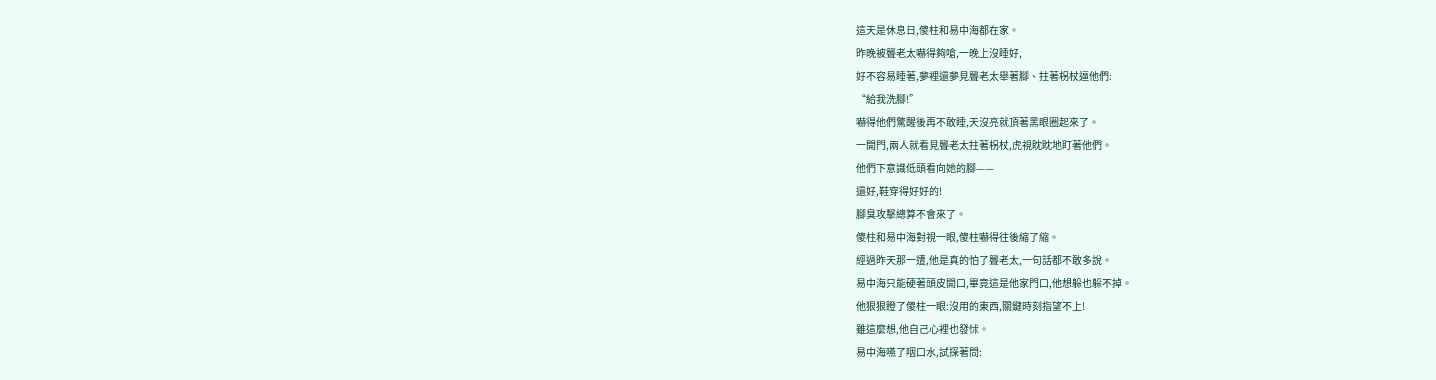這天是休息日,傻柱和易中海都在家。
昨晚被聾老太嚇得夠嗆,一晚上沒睡好,
好不容易睡著,夢裡還夢見聾老太舉著腳、拄著柺杖逼他們:
“給我洗腳!”
嚇得他們驚醒後再不敢睡,天沒亮就頂著黑眼圈起來了。
一開門,兩人就看見聾老太拄著柺杖,虎視眈眈地盯著他們。
他們下意識低頭看向她的腳——
還好,鞋穿得好好的!
腳臭攻擊總算不會來了。
傻柱和易中海對視一眼,傻柱嚇得往後縮了縮。
經過昨天那一遭,他是真的怕了聾老太,一句話都不敢多說。
易中海只能硬著頭皮開口,畢竟這是他家門口,他想躲也躲不掉。
他狠狠瞪了傻柱一眼:沒用的東西,關鍵時刻指望不上!
雖這麼想,他自己心裡也發怵。
易中海嚥了咽口水,試探著問: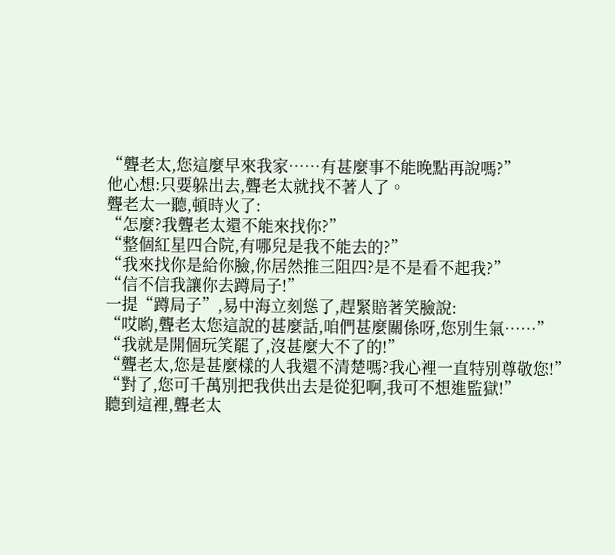“聾老太,您這麼早來我家……有甚麼事不能晚點再說嗎?”
他心想:只要躲出去,聾老太就找不著人了。
聾老太一聽,頓時火了:
“怎麼?我聾老太還不能來找你?”
“整個紅星四合院,有哪兒是我不能去的?”
“我來找你是給你臉,你居然推三阻四?是不是看不起我?”
“信不信我讓你去蹲局子!”
一提“蹲局子”,易中海立刻慫了,趕緊賠著笑臉說:
“哎喲,聾老太您這說的甚麼話,咱們甚麼關係呀,您別生氣……”
“我就是開個玩笑罷了,沒甚麼大不了的!”
“聾老太,您是甚麼樣的人我還不清楚嗎?我心裡一直特別尊敬您!”
“對了,您可千萬別把我供出去是從犯啊,我可不想進監獄!”
聽到這裡,聾老太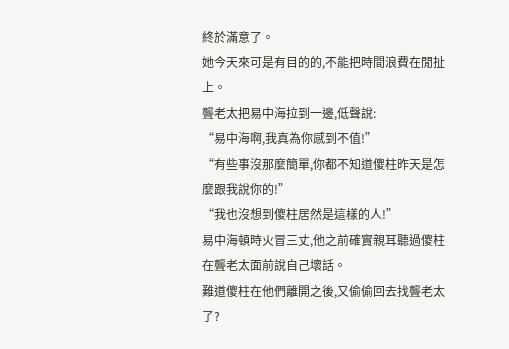終於滿意了。
她今天來可是有目的的,不能把時間浪費在閒扯上。
聾老太把易中海拉到一邊,低聲說:
“易中海啊,我真為你感到不值!”
“有些事沒那麼簡單,你都不知道傻柱昨天是怎麼跟我說你的!”
“我也沒想到傻柱居然是這樣的人!”
易中海頓時火冒三丈,他之前確實親耳聽過傻柱在聾老太面前說自己壞話。
難道傻柱在他們離開之後,又偷偷回去找聾老太了?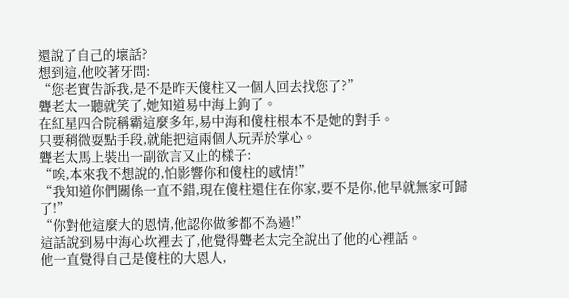還說了自己的壞話?
想到這,他咬著牙問:
“您老實告訴我,是不是昨天傻柱又一個人回去找您了?”
聾老太一聽就笑了,她知道易中海上鉤了。
在紅星四合院稱霸這麼多年,易中海和傻柱根本不是她的對手。
只要稍微耍點手段,就能把這兩個人玩弄於掌心。
聾老太馬上裝出一副欲言又止的樣子:
“唉,本來我不想說的,怕影響你和傻柱的感情!”
“我知道你們關係一直不錯,現在傻柱還住在你家,要不是你,他早就無家可歸了!”
“你對他這麼大的恩情,他認你做爹都不為過!”
這話說到易中海心坎裡去了,他覺得聾老太完全說出了他的心裡話。
他一直覺得自己是傻柱的大恩人,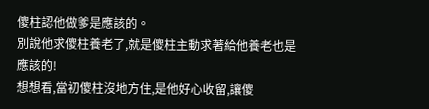傻柱認他做爹是應該的。
別說他求傻柱養老了,就是傻柱主動求著給他養老也是應該的!
想想看,當初傻柱沒地方住,是他好心收留,讓傻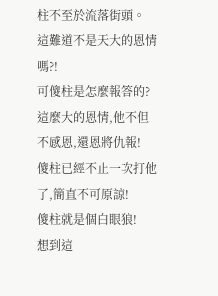柱不至於流落街頭。
這難道不是天大的恩情嗎?!
可傻柱是怎麼報答的?這麼大的恩情,他不但不感恩,還恩將仇報!
傻柱已經不止一次打他了,簡直不可原諒!
傻柱就是個白眼狼!
想到這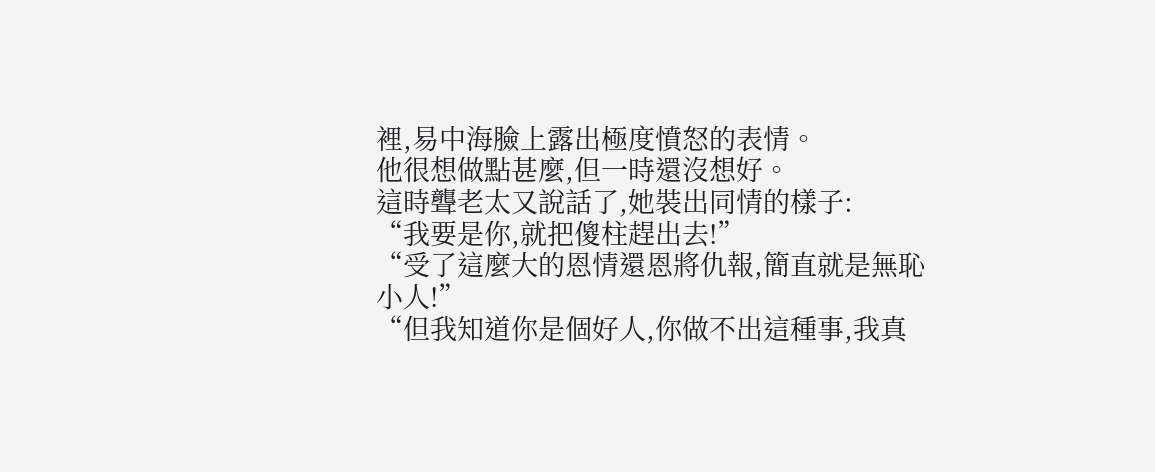裡,易中海臉上露出極度憤怒的表情。
他很想做點甚麼,但一時還沒想好。
這時聾老太又說話了,她裝出同情的樣子:
“我要是你,就把傻柱趕出去!”
“受了這麼大的恩情還恩將仇報,簡直就是無恥小人!”
“但我知道你是個好人,你做不出這種事,我真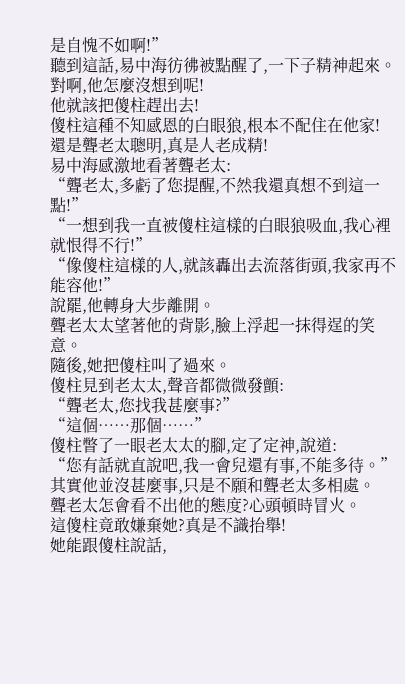是自愧不如啊!”
聽到這話,易中海彷彿被點醒了,一下子精神起來。
對啊,他怎麼沒想到呢!
他就該把傻柱趕出去!
傻柱這種不知感恩的白眼狼,根本不配住在他家!
還是聾老太聰明,真是人老成精!
易中海感激地看著聾老太:
“聾老太,多虧了您提醒,不然我還真想不到這一點!”
“一想到我一直被傻柱這樣的白眼狼吸血,我心裡就恨得不行!”
“像傻柱這樣的人,就該轟出去流落街頭,我家再不能容他!”
說罷,他轉身大步離開。
聾老太太望著他的背影,臉上浮起一抹得逞的笑意。
隨後,她把傻柱叫了過來。
傻柱見到老太太,聲音都微微發顫:
“聾老太,您找我甚麼事?”
“這個……那個……”
傻柱瞥了一眼老太太的腳,定了定神,說道:
“您有話就直說吧,我一會兒還有事,不能多待。”
其實他並沒甚麼事,只是不願和聾老太多相處。
聾老太怎會看不出他的態度?心頭頓時冒火。
這傻柱竟敢嫌棄她?真是不識抬舉!
她能跟傻柱說話,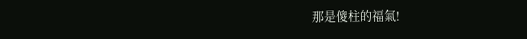那是傻柱的福氣!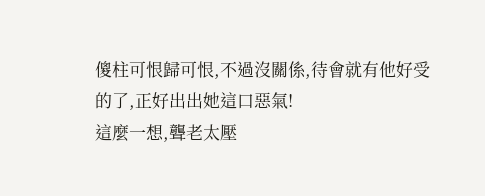傻柱可恨歸可恨,不過沒關係,待會就有他好受的了,正好出出她這口惡氣!
這麼一想,聾老太壓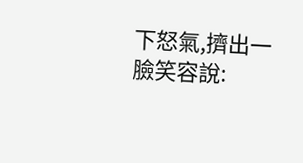下怒氣,擠出一臉笑容說: